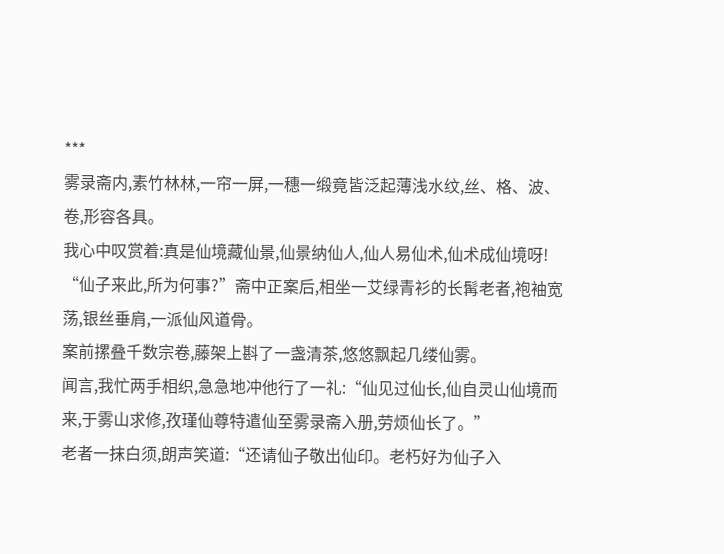***
雾录斋内,素竹林林,一帘一屏,一穗一缎竟皆泛起薄浅水纹,丝、格、波、卷,形容各具。
我心中叹赏着:真是仙境藏仙景,仙景纳仙人,仙人易仙术,仙术成仙境呀!
“仙子来此,所为何事?”斋中正案后,相坐一艾绿青衫的长髯老者,袍袖宽荡,银丝垂肩,一派仙风道骨。
案前摞叠千数宗卷,藤架上斟了一盏清茶,悠悠飘起几缕仙雾。
闻言,我忙两手相织,急急地冲他行了一礼:“仙见过仙长,仙自灵山仙境而来,于雾山求修,孜瑾仙尊特遣仙至雾录斋入册,劳烦仙长了。”
老者一抹白须,朗声笑道:“还请仙子敬出仙印。老朽好为仙子入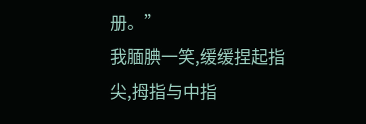册。”
我腼腆一笑,缓缓捏起指尖,拇指与中指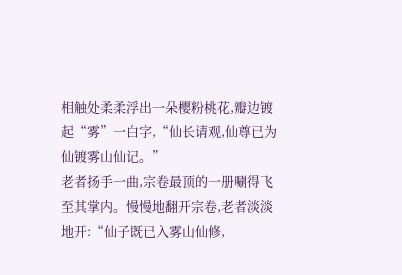相触处柔柔浮出一朵樱粉桃花,瓣边镀起“雾”一白字,“仙长请观,仙尊已为仙镀雾山仙记。”
老者扬手一曲,宗卷最顶的一册唰得飞至其掌内。慢慢地翻开宗卷,老者淡淡地开:“仙子既已入雾山仙修,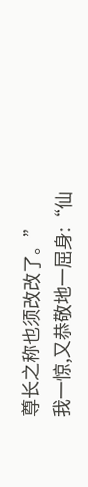尊长之称也须改改了。”
我一惊,又恭敬地一屈身:“仙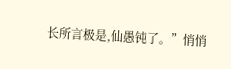长所言极是,仙愚钝了。”悄悄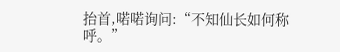抬首,喏喏询问:“不知仙长如何称呼。”